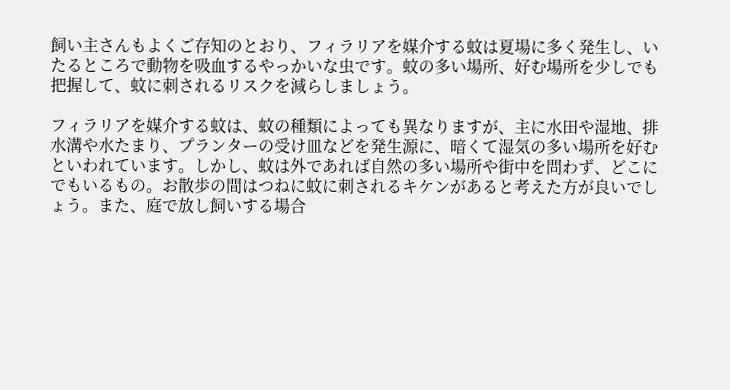飼い主さんもよくご存知のとおり、フィラリアを媒介する蚊は夏場に多く発生し、いたるところで動物を吸血するやっかいな虫です。蚊の多い場所、好む場所を少しでも把握して、蚊に刺されるリスクを減らしましょう。

フィラリアを媒介する蚊は、蚊の種類によっても異なりますが、主に水田や湿地、排水溝や水たまり、プランターの受け皿などを発生源に、暗くて湿気の多い場所を好むといわれています。しかし、蚊は外であれば自然の多い場所や街中を問わず、どこにでもいるもの。お散歩の間はつねに蚊に刺されるキケンがあると考えた方が良いでしょう。また、庭で放し飼いする場合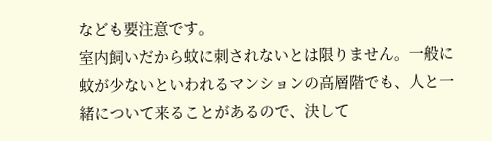なども要注意です。
室内飼いだから蚊に刺されないとは限りません。一般に蚊が少ないといわれるマンションの高層階でも、人と一緒について来ることがあるので、決して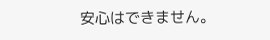安心はできません。